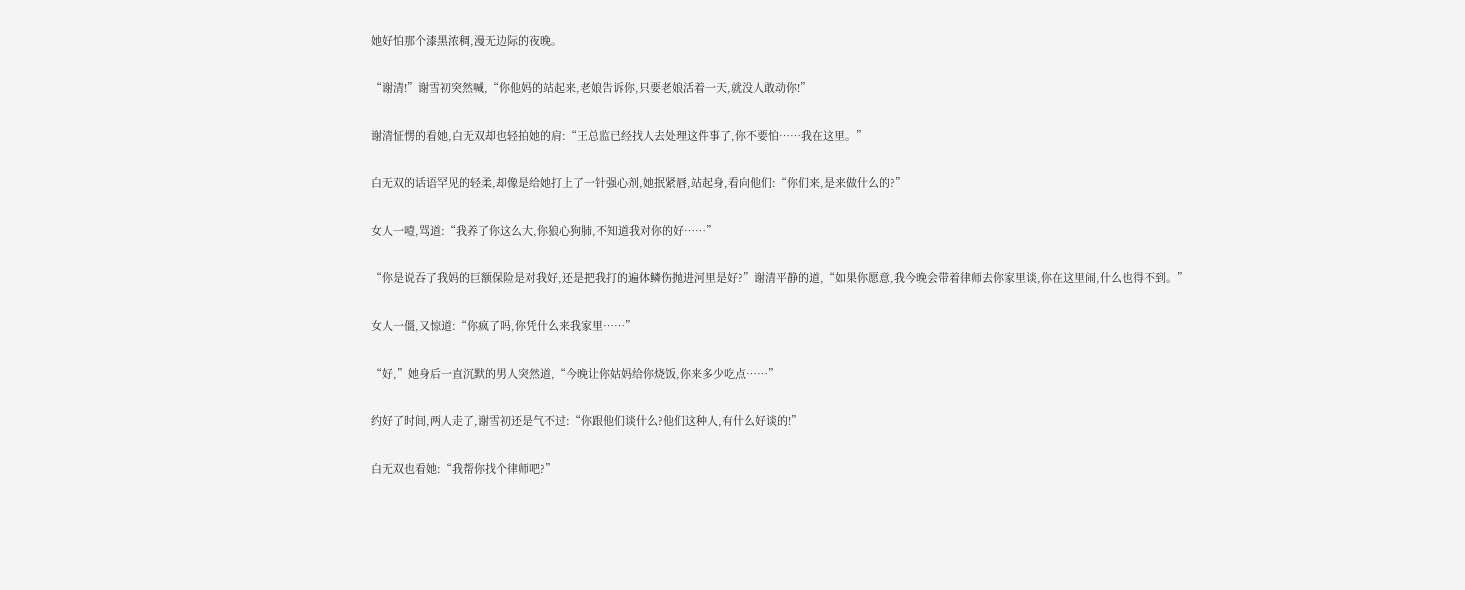她好怕那个漆黑浓稠,漫无边际的夜晚。

“谢清!”谢雪初突然喊,“你他妈的站起来,老娘告诉你,只要老娘活着一天,就没人敢动你!”

谢清怔愣的看她,白无双却也轻拍她的肩:“王总监已经找人去处理这件事了,你不要怕……我在这里。”

白无双的话语罕见的轻柔,却像是给她打上了一针强心剂,她抿紧唇,站起身,看向他们:“你们来,是来做什么的?”

女人一噎,骂道:“我养了你这么大,你狼心狗肺,不知道我对你的好……”

“你是说吞了我妈的巨额保险是对我好,还是把我打的遍体鳞伤抛进河里是好?”谢清平静的道,“如果你愿意,我今晚会带着律师去你家里谈,你在这里闹,什么也得不到。”

女人一僵,又惊道:“你疯了吗,你凭什么来我家里……”

“好,”她身后一直沉默的男人突然道,“今晚让你姑妈给你烧饭,你来多少吃点……”

约好了时间,两人走了,谢雪初还是气不过:“你跟他们谈什么?他们这种人,有什么好谈的!”

白无双也看她:“我帮你找个律师吧?”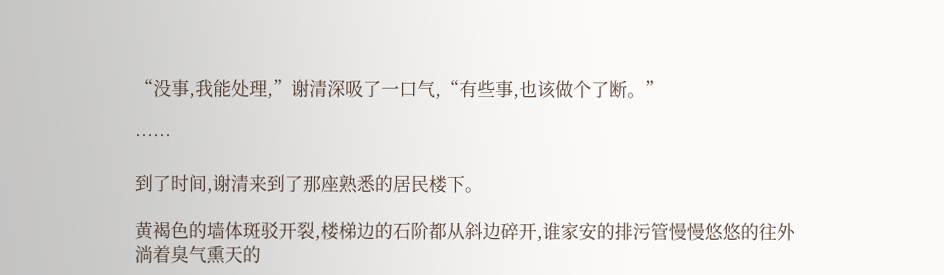“没事,我能处理,”谢清深吸了一口气,“有些事,也该做个了断。”

……

到了时间,谢清来到了那座熟悉的居民楼下。

黄褐色的墙体斑驳开裂,楼梯边的石阶都从斜边碎开,谁家安的排污管慢慢悠悠的往外淌着臭气熏天的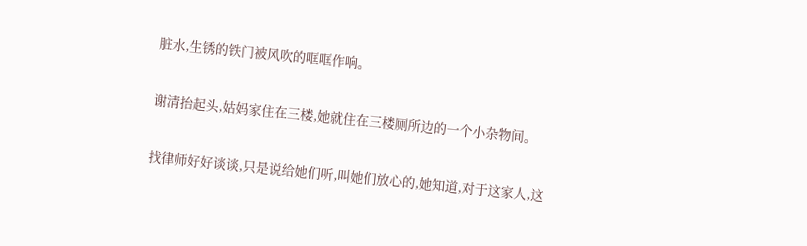脏水,生锈的铁门被风吹的哐哐作响。

谢清抬起头,姑妈家住在三楼,她就住在三楼厕所边的一个小杂物间。

找律师好好谈谈,只是说给她们听,叫她们放心的,她知道,对于这家人,这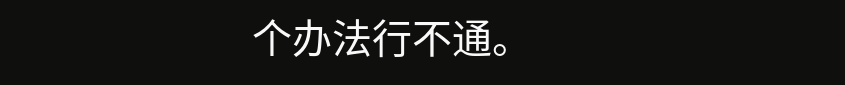个办法行不通。